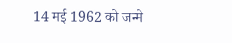14 मई 1962 को जन्मे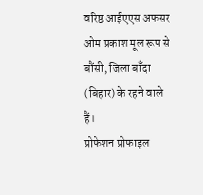वरिष्ठ आईएएस अफसर ओम प्रकाश मूल रूप से बौंसी, जिला बाँदा (बिहार) के रहने वाले हैं।
प्रोफेशन प्रोफाइल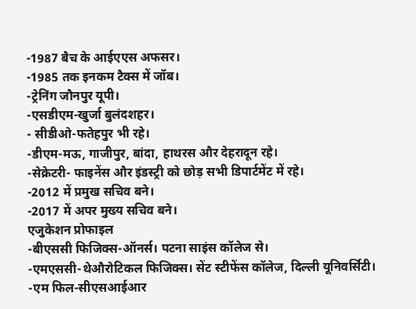-1987 बैच के आईएएस अफसर।
-1985 तक इनकम टैक्स में जॉब।
-ट्रेनिंग जौनपुर यूपी।
-एसडीएम-खुर्जा बुलंदशहर।
- सीडीओ-फतेहपुर भी रहे।
-डीएम-मऊ, गाजीपुर, बांदा, हाथरस और देहरादून रहे।
-सेक्रेटरी- फाइनेंस और इंडस्ट्री को छोड़ सभी डिपार्टमेंट में रहे।
-2012 में प्रमुख सचिव बने।
-2017 में अपर मुख्य सचिव बने।
एजुकेशन प्रोफाइल
-बीएससी फिजिक्स-ऑनर्स। पटना साइंस कॉलेज से।
-एमएससी-थेऔरोटिकल फिजिक्स। सेंट स्टीफेंस कॉलेज, दिल्ली यूनिवर्सिटी।
-एम फिल-सीएसआईआर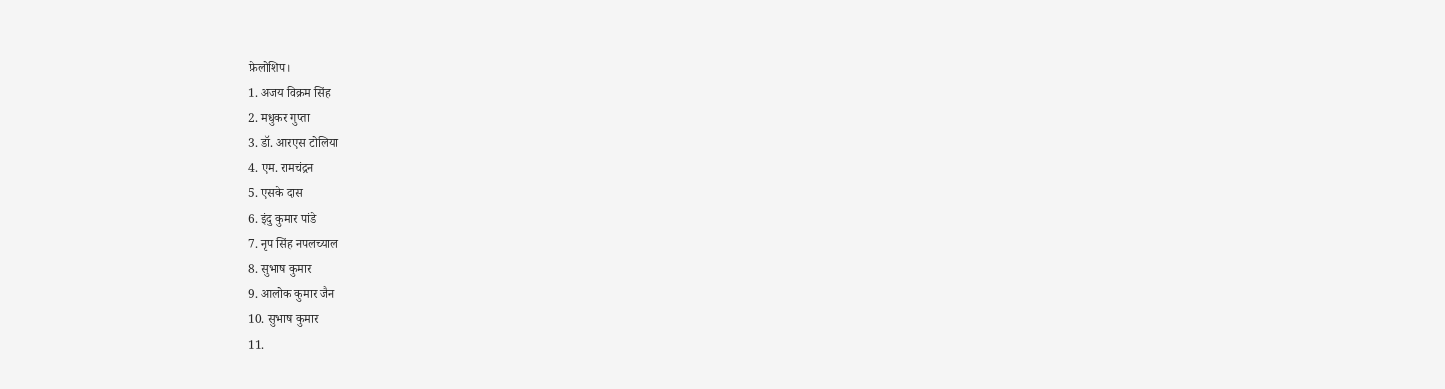फ़ेलोशिप।
1. अजय विक्रम सिंह
2. मधुकर गुप्ता
3. डॉ. आरएस टोलिया
4. एम. रामचंद्रन
5. एसके दास
6. इंदु कुमार पांडे
7. नृप सिंह नपलच्याल
8. सुभाष कुमार
9. आलोक कुमार जैन
10. सुभाष कुमार
11.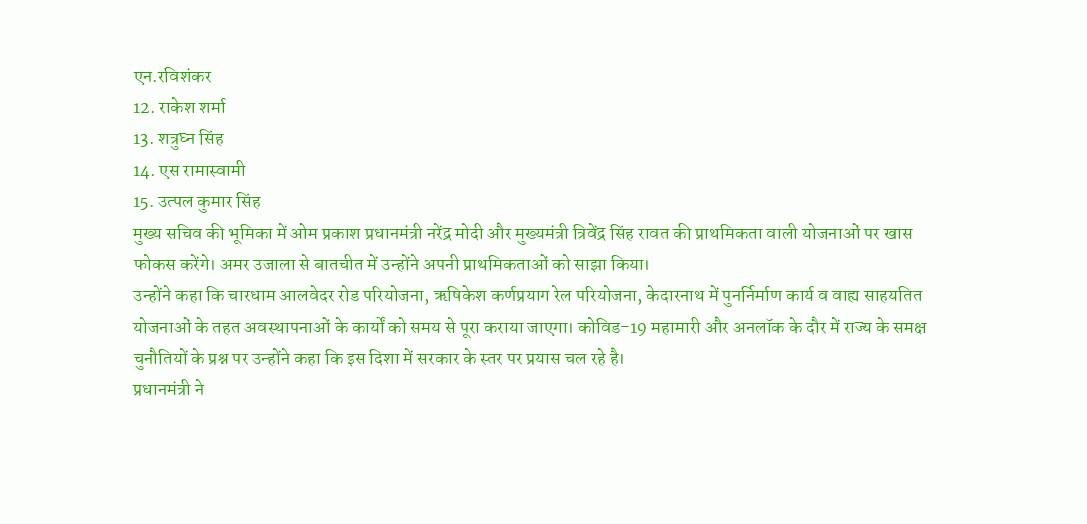एन.रविशंकर
12. राकेश शर्मा
13. शत्रुघ्न सिंह
14. एस रामास्वामी
15. उत्पल कुमार सिंह
मुख्य सचिव की भूमिका में ओम प्रकाश प्रधानमंत्री नरेंद्र मोदी और मुख्यमंत्री त्रिवेंद्र सिंह रावत की प्राथमिकता वाली योजनाओं पर खास फोकस करेंगे। अमर उजाला से बातचीत में उन्होंने अपनी प्राथमिकताओं को साझा किया।
उन्होंने कहा कि चारधाम आलवेदर रोड परियोजना, ऋषिकेश कर्णप्रयाग रेल परियोजना, केदारनाथ में पुनर्निर्माण कार्य व वाह्य साहयतित योजनाओं के तहत अवस्थापनाओं के कार्यों को समय से पूरा कराया जाएगा। कोविड-19 महामारी और अनलॉक के दौर में राज्य के समक्ष चुनौतियों के प्रश्न पर उन्होंने कहा कि इस दिशा में सरकार के स्तर पर प्रयास चल रहे है।
प्रधानमंत्री ने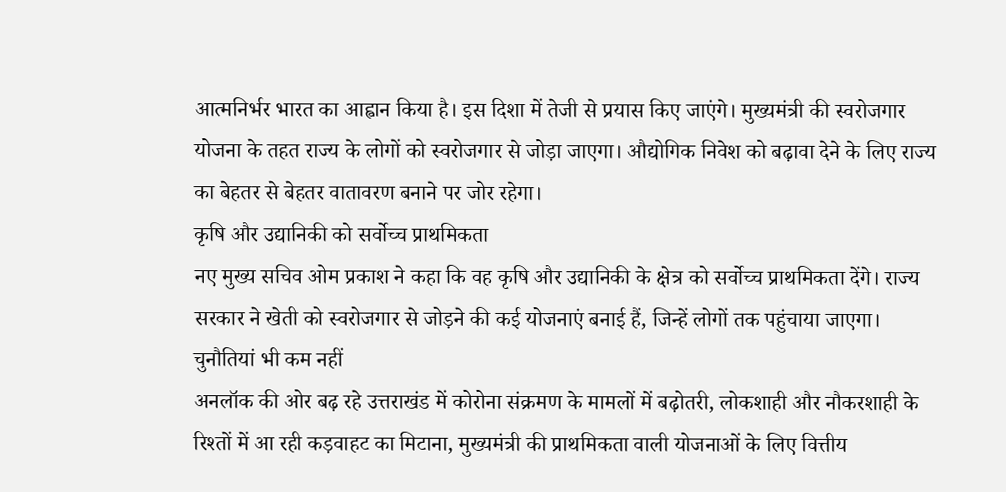आत्मनिर्भर भारत का आह्वान किया है। इस दिशा में तेजी से प्रयास किए जाएंगे। मुख्यमंत्री की स्वरोजगार योजना के तहत राज्य के लोगों को स्वरोजगार से जोड़ा जाएगा। औद्योगिक निवेश को बढ़ावा देने के लिए राज्य का बेहतर से बेहतर वातावरण बनाने पर जोर रहेगा।
कृषि और उद्यानिकी को सर्वोच्च प्राथमिकता
नए मुख्य सचिव ओम प्रकाश ने कहा कि वह कृषि और उद्यानिकी के क्षेत्र को सर्वोच्च प्राथमिकता देंगे। राज्य सरकार ने खेती को स्वरोजगार से जोड़ने की कई योजनाएं बनाई हैं, जिन्हें लोगों तक पहुंचाया जाएगा।
चुनौतियां भी कम नहीं
अनलॉक की ओर बढ़ रहे उत्तराखंड में कोरोना संक्रमण के मामलों में बढ़ोतरी, लोकशाही और नौकरशाही के रिश्तों में आ रही कड़वाहट का मिटाना, मुख्यमंत्री की प्राथमिकता वाली योजनाओं के लिए वित्तीय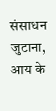संसाधन जुटाना, आय के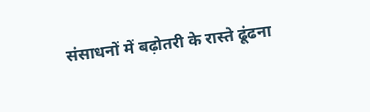संसाधनों में बढ़ोतरी के रास्ते ढूंढना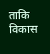ताकि विकास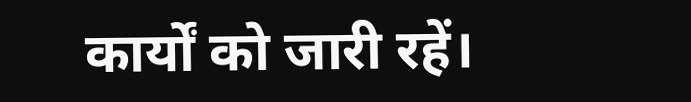कार्यों को जारी रहें।